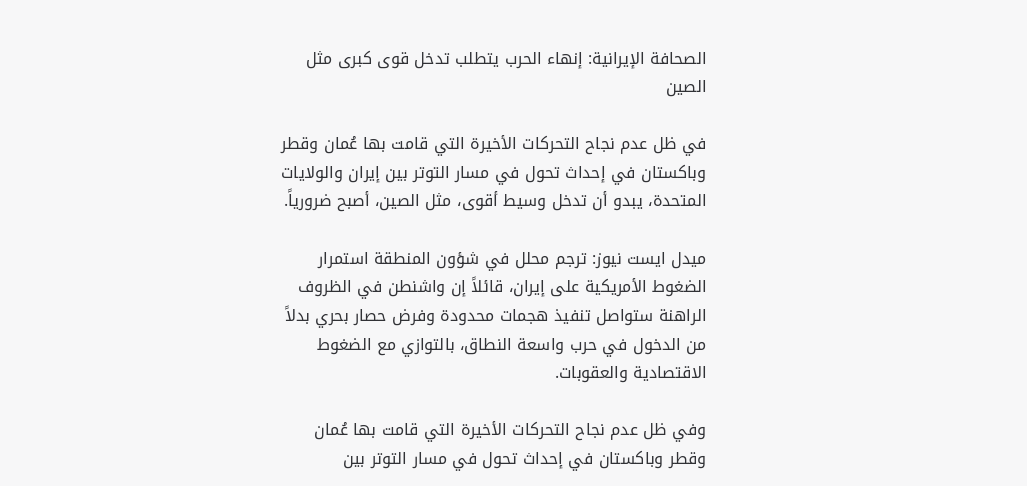الصحافة الإيرانية: إنهاء الحرب يتطلب تدخل قوى كبرى مثل الصين

في ظل عدم نجاح التحركات الأخيرة التي قامت بها عُمان وقطر وباكستان في إحداث تحول في مسار التوتر بين إيران والولايات المتحدة، يبدو أن تدخل وسيط أقوى، مثل الصين، أصبح ضرورياً.

ميدل ايست نيوز: ترجم محلل في شؤون المنطقة استمرار الضغوط الأمريكية على إيران، قائلاً إن واشنطن في الظروف الراهنة ستواصل تنفيذ هجمات محدودة وفرض حصار بحري بدلاً من الدخول في حرب واسعة النطاق، بالتوازي مع الضغوط الاقتصادية والعقوبات.

وفي ظل عدم نجاح التحركات الأخيرة التي قامت بها عُمان وقطر وباكستان في إحداث تحول في مسار التوتر بين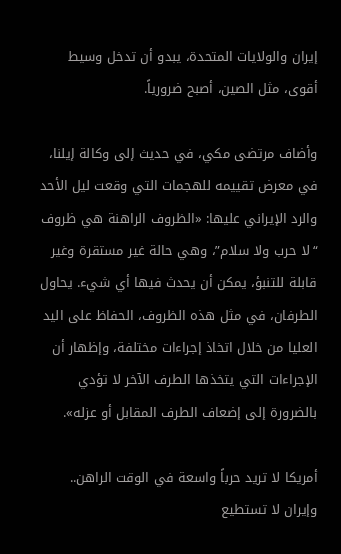إيران والولايات المتحدة، يبدو أن تدخل وسيط أقوى، مثل الصين، أصبح ضرورياً.

وأضاف مرتضى مكي، في حديث إلى وكالة إيلنا، في معرض تقييمه للهجمات التي وقعت ليل الأحد والرد الإيراني عليها: «الظروف الراهنة هي ظروف “لا حرب ولا سلام”، وهي حالة غير مستقرة وغير قابلة للتنبؤ، يمكن أن يحدث فيها أي شيء. يحاول الطرفان، في مثل هذه الظروف، الحفاظ على اليد العليا من خلال اتخاذ إجراءات مختلفة، وإظهار أن الإجراءات التي يتخذها الطرف الآخر لا تؤدي بالضرورة إلى إضعاف الطرف المقابل أو عزله».

أمريكا لا تريد حرباً واسعة في الوقت الراهن.. وإيران لا تستطيع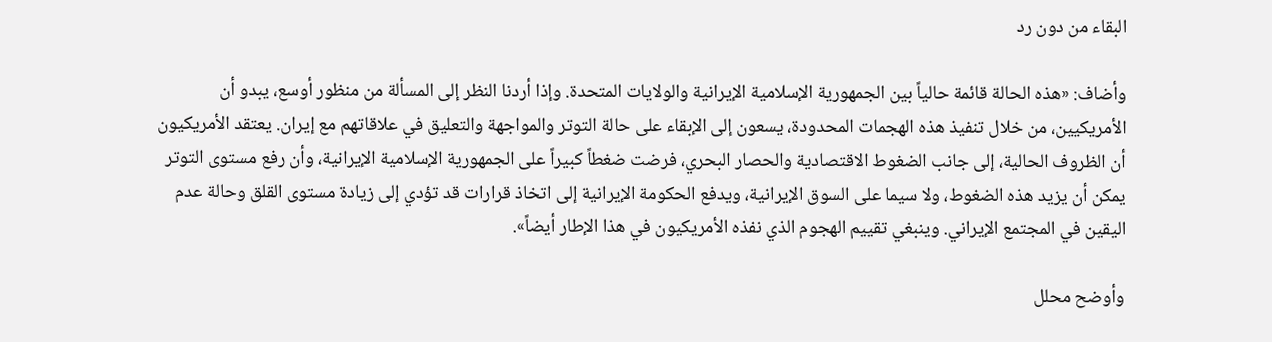البقاء من دون رد

وأضاف: «هذه الحالة قائمة حالياً بين الجمهورية الإسلامية الإيرانية والولايات المتحدة. وإذا أردنا النظر إلى المسألة من منظور أوسع، يبدو أن الأمريكيين، من خلال تنفيذ هذه الهجمات المحدودة، يسعون إلى الإبقاء على حالة التوتر والمواجهة والتعليق في علاقاتهم مع إيران. يعتقد الأمريكيون أن الظروف الحالية، إلى جانب الضغوط الاقتصادية والحصار البحري، فرضت ضغطاً كبيراً على الجمهورية الإسلامية الإيرانية، وأن رفع مستوى التوتر يمكن أن يزيد هذه الضغوط، ولا سيما على السوق الإيرانية، ويدفع الحكومة الإيرانية إلى اتخاذ قرارات قد تؤدي إلى زيادة مستوى القلق وحالة عدم اليقين في المجتمع الإيراني. وينبغي تقييم الهجوم الذي نفذه الأمريكيون في هذا الإطار أيضاً».

وأوضح محلل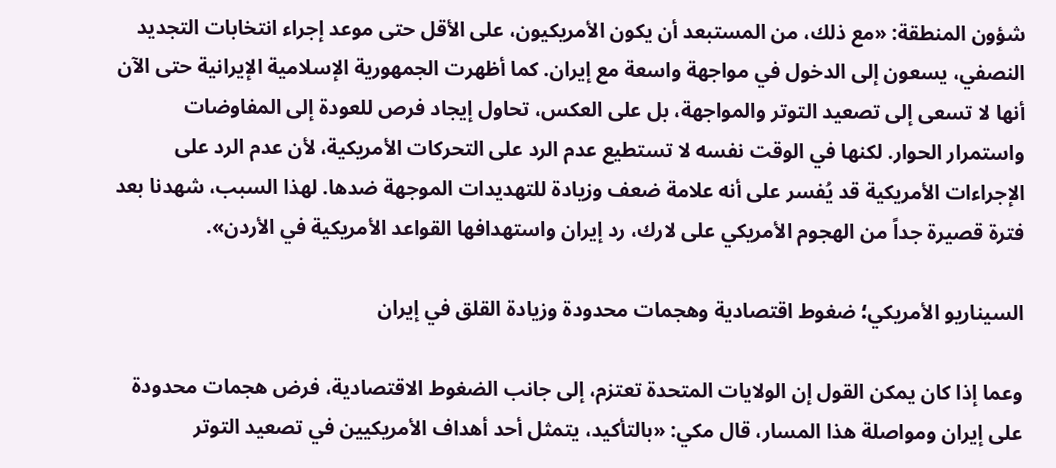شؤون المنطقة: «مع ذلك، من المستبعد أن يكون الأمريكيون، على الأقل حتى موعد إجراء انتخابات التجديد النصفي، يسعون إلى الدخول في مواجهة واسعة مع إيران. كما أظهرت الجمهورية الإسلامية الإيرانية حتى الآن أنها لا تسعى إلى تصعيد التوتر والمواجهة، بل على العكس، تحاول إيجاد فرص للعودة إلى المفاوضات واستمرار الحوار. لكنها في الوقت نفسه لا تستطيع عدم الرد على التحركات الأمريكية، لأن عدم الرد على الإجراءات الأمريكية قد يُفسر على أنه علامة ضعف وزيادة للتهديدات الموجهة ضدها. لهذا السبب، شهدنا بعد فترة قصيرة جداً من الهجوم الأمريكي على لارك، رد إيران واستهدافها القواعد الأمريكية في الأردن».

السيناريو الأمريكي؛ ضغوط اقتصادية وهجمات محدودة وزيادة القلق في إيران

وعما إذا كان يمكن القول إن الولايات المتحدة تعتزم، إلى جانب الضغوط الاقتصادية، فرض هجمات محدودة على إيران ومواصلة هذا المسار، قال مكي: «بالتأكيد، يتمثل أحد أهداف الأمريكيين في تصعيد التوتر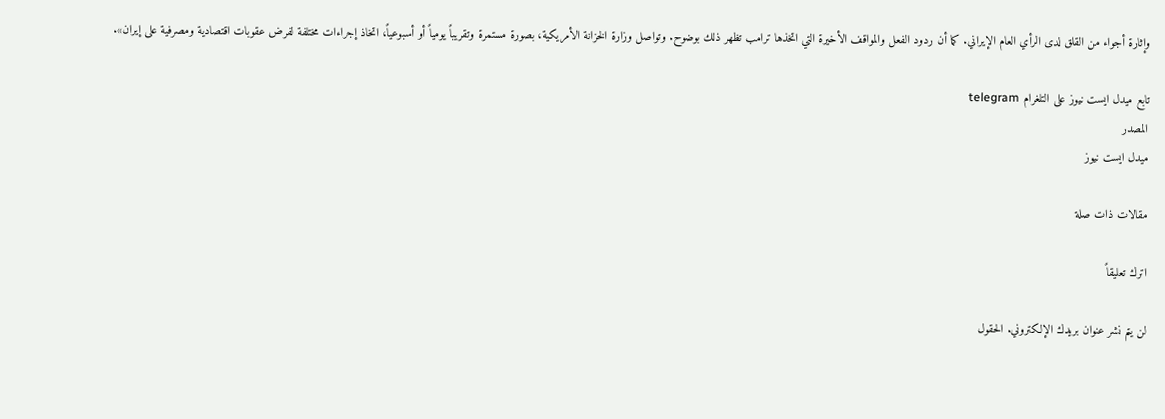وإثارة أجواء من القلق لدى الرأي العام الإيراني. كما أن ردود الفعل والمواقف الأخيرة التي اتخذها ترامب تظهر ذلك بوضوح. وتواصل وزارة الخزانة الأمريكية، بصورة مستمرة وتقريباً يومياً أو أسبوعياً، اتخاذ إجراءات مختلفة لفرض عقوبات اقتصادية ومصرفية على إيران».

تابع ميدل ايست نيوز على التلغرام telegram
المصدر
ميدل ايست نيوز

مقالات ذات صلة

اترك تعليقاً

لن يتم نشر عنوان بريدك الإلكتروني. الحقول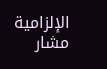الإلزامية مشار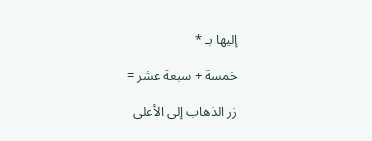إليها بـ *

خمسة + سبعة عشر =

زر الذهاب إلى الأعلى